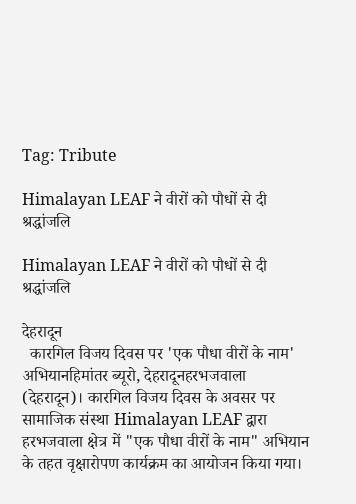Tag: Tribute

Himalayan LEAF ने वीरों को पौधों से दी श्रद्धांजलि

Himalayan LEAF ने वीरों को पौधों से दी श्रद्धांजलि

देहरादून
  कारगिल विजय दिवस पर 'एक पौधा वीरों के नाम' अभियानहिमांतर ब्यूरो, देहरादूनहरभजवाला (देहरादून)। कारगिल विजय दिवस के अवसर पर सामाजिक संस्था Himalayan LEAF द्वारा हरभजवाला क्षेत्र में "एक पौधा वीरों के नाम" अभियान के तहत वृक्षारोपण कार्यक्रम का आयोजन किया गया।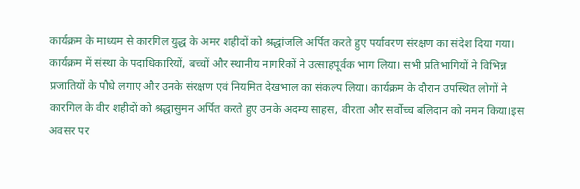कार्यक्रम के माध्यम से कारगिल युद्ध के अमर शहीदों को श्रद्धांजलि अर्पित करते हुए पर्यावरण संरक्षण का संदेश दिया गया। कार्यक्रम में संस्था के पदाधिकारियों, बच्चों और स्थानीय नागरिकों ने उत्साहपूर्वक भाग लिया। सभी प्रतिभागियों ने विभिन्न प्रजातियों के पौधे लगाए और उनके संरक्षण एवं नियमित देखभाल का संकल्प लिया। कार्यक्रम के दौरान उपस्थित लोगों ने कारगिल के वीर शहीदों को श्रद्धासुमन अर्पित करते हुए उनके अदम्य साहस, वीरता और सर्वोच्च बलिदान को नमन किया।इस अवसर पर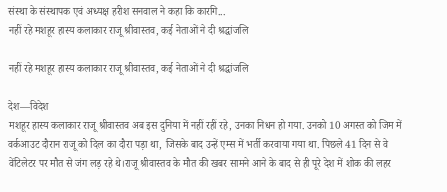संस्था के संस्थापक एवं अध्यक्ष हरीश सनवाल ने कहा कि कारगि...
नहीं रहे मशहूर हास्य कलाकार राजू श्रीवास्तव, कई नेताओं ने दी श्रद्धांजलि

नहीं रहे मशहूर हास्य कलाकार राजू श्रीवास्तव, कई नेताओं ने दी श्रद्धांजलि

देश—विदेश
मशहूर हास्य कलाकार राजू श्रीवास्तव अब इस दुनिया में नहीं रहीं रहे, उनका निधन हो गया. उनको 10 अगस्त को जिम में वर्कआउट दौरान राजू को दिल का दौरा पड़ा था, जिसके बाद उन्हें एम्स में भर्ती करवाया गया था. पिछले 41 दिन से वे वेंटिलेटर पर मौत से जंग लड़ रहे थे।राजू श्रीवास्तव के मौत की खबर सामने आने के बाद से ही पूरे देश में शोक की लहर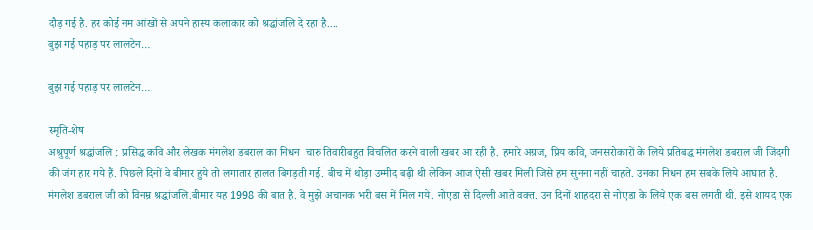दौड़ गई है. हर कोई नम आंखों से अपने हास्य कलाकार को श्रद्धांजलि दे रहा है....
बुझ गई पहाड़ पर लालटेन…

बुझ गई पहाड़ पर लालटेन…

स्मृति-शेष
अश्रुपूर्ण श्रद्धांजलि : प्रसिद्ध कवि और लेखक मंगलेश डबराल का निधन  चारु तिवारीबहुत विचलित करने वाली खबर आ रही है. हमारे अग्रज, प्रिय कवि, जनसरोकारों के लिये प्रतिबद्ध मंगलेश डबराल जी जिंदगी की जंग हार गये हैं. पिछले दिनों वे बीमार हुये तो लगातार हालत बिगड़ती गई. बीच में थोड़ा उम्मीद बढ़ी थी लेकिन आज ऐसी खबर मिली जिसे हम सुनना नहीं चाहते. उनका निधन हम सबके लिये आघात है. मंगलेश डबराल जी को विनम्र श्रद्धांजलि.बीमार यह 1998 की बात है. वे मुझे अचानक भरी बस में मिल गये. नोएडा से दिल्ली आते वक्त. उन दिनों शाहदरा से नोएडा के लिये एक बस लगती थी. इसे शायद एक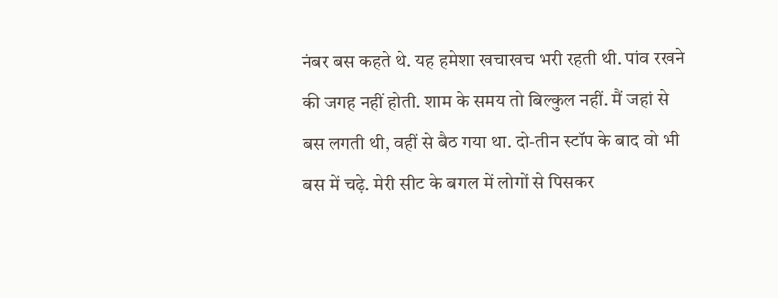नंबर बस कहते थे. यह हमेशा खचाखच भरी रहती थी. पांव रखने की जगह नहीं होती. शाम के समय तो बिल्कुल नहीं. मैं जहां से बस लगती थी, वहीं से बैठ गया था. दो-तीन स्टॉप के बाद वो भी बस में चढ़े. मेरी सीट के बगल में लोगों से पिसकर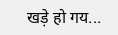खड़े हो गय...